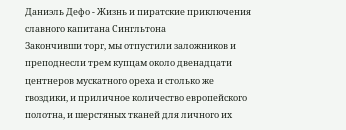Даниэль Дефо - Жизнь и пиратские приключения славного капитана Сингльтона
Закончивши торг, мы отпустили заложников и преподнесли трем купцам около двенадцати центнеров мускатного ореха и столько же гвоздики, и приличное количество европейского полотна, и шерстяных тканей для личного их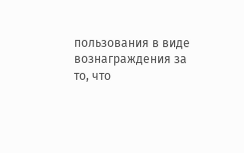пользования в виде вознаграждения за то, что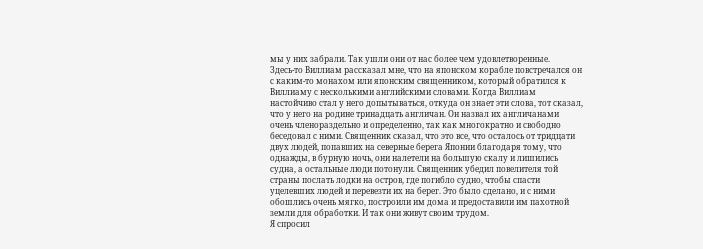мы у них забрали. Так ушли они от нас более чем удовлетворенные.
Здесь-то Виллиам рассказал мне, что на японском корабле повстречался он с каким-то монахом или японским священником, который обратился к Виллиаму с несколькими английскими словами. Когда Виллиам настойчиво стал у него допытываться, откуда он знает эти слова, тот сказал, что у него на родине тринадцать англичан. Он назвал их англичанами очень членораздельно и определенно, так как многократно и свободно беседовал с ними. Священник сказал, что это все, что осталось от тридцати двух людей, попавших на северные берега Японии благодаря тому, что однажды, в бурную ночь, они налетели на большую скалу и лишились судна, а остальные люди потонули. Священник убедил повелителя той страны послать лодки на остров, где погибло судно, чтобы спасти уцелевших людей и перевезти их на берег. Это было сделано, и с ними обошлись очень мягко, построили им дома и предоставили им пахотной земли для обработки. И так они живут своим трудом.
Я спросил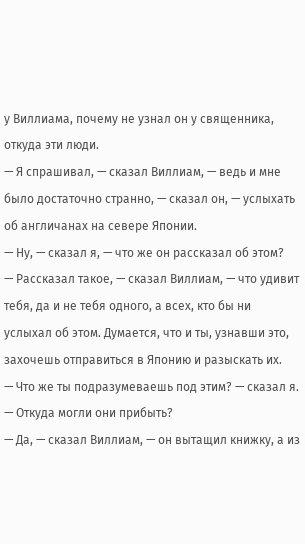у Виллиама, почему не узнал он у священника, откуда эти люди.
— Я спрашивал, — сказал Виллиам, — ведь и мне было достаточно странно, — сказал он, — услыхать об англичанах на севере Японии.
— Ну, — сказал я, — что же он рассказал об этом?
— Рассказал такое, — сказал Виллиам, — что удивит тебя, да и не тебя одного, а всех, кто бы ни услыхал об этом. Думается, что и ты, узнавши это, захочешь отправиться в Японию и разыскать их.
— Что же ты подразумеваешь под этим? — сказал я. — Откуда могли они прибыть?
— Да, — сказал Виллиам, — он вытащил книжку, а из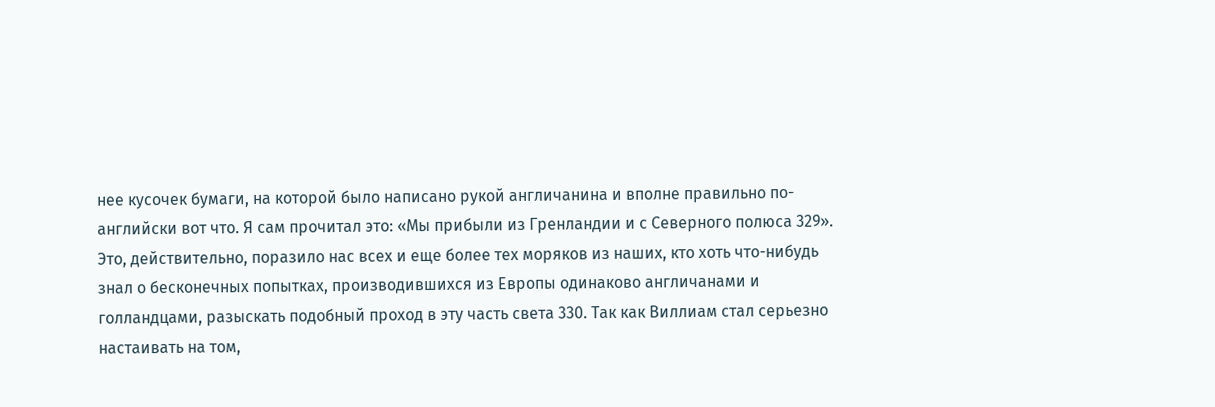нее кусочек бумаги, на которой было написано рукой англичанина и вполне правильно по-английски вот что. Я сам прочитал это: «Мы прибыли из Гренландии и с Северного полюса 329».
Это, действительно, поразило нас всех и еще более тех моряков из наших, кто хоть что-нибудь знал о бесконечных попытках, производившихся из Европы одинаково англичанами и голландцами, разыскать подобный проход в эту часть света 330. Так как Виллиам стал серьезно настаивать на том,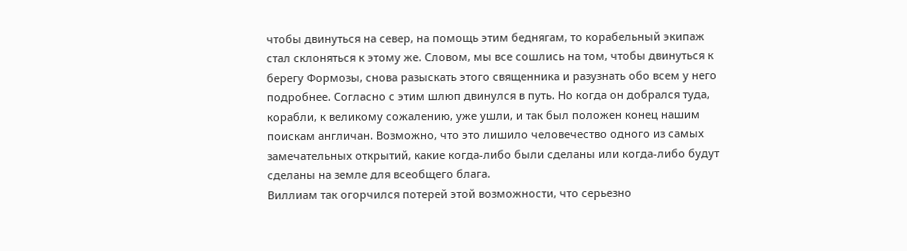чтобы двинуться на север, на помощь этим беднягам, то корабельный экипаж стал склоняться к этому же. Словом, мы все сошлись на том, чтобы двинуться к берегу Формозы, снова разыскать этого священника и разузнать обо всем у него подробнее. Согласно с этим шлюп двинулся в путь. Но когда он добрался туда, корабли, к великому сожалению, уже ушли, и так был положен конец нашим поискам англичан. Возможно, что это лишило человечество одного из самых замечательных открытий, какие когда-либо были сделаны или когда-либо будут сделаны на земле для всеобщего блага.
Виллиам так огорчился потерей этой возможности, что серьезно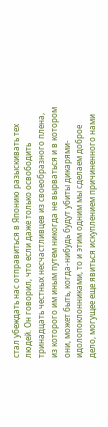стал убеждать нас отправиться в Японию разыскивать тех людей. Он говорил, что если даже только освободить тринадцать честных несчастливцев из своеобразного плена, из которого им иным путем никогда не вырваться и в котором они, может быть, когда-нибудь будут убиты дикарями-идолопоклонниками, то и этим одним мы сделаем доброе дело, могущее еще явиться искуплением причиненного нами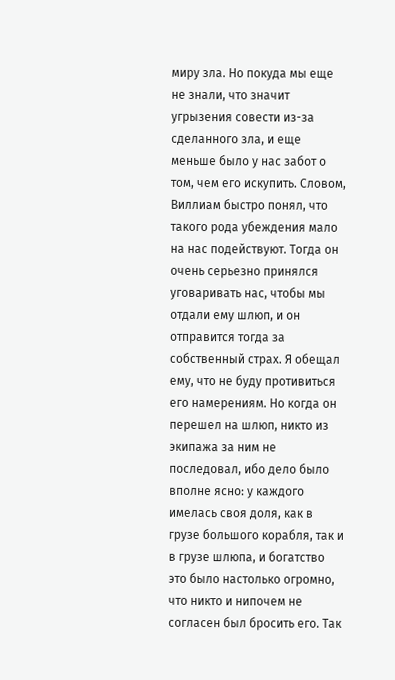миру зла. Но покуда мы еще не знали, что значит угрызения совести из-за сделанного зла, и еще меньше было у нас забот о том, чем его искупить. Словом, Виллиам быстро понял, что такого рода убеждения мало на нас подействуют. Тогда он очень серьезно принялся уговаривать нас, чтобы мы отдали ему шлюп, и он отправится тогда за собственный страх. Я обещал ему, что не буду противиться его намерениям. Но когда он перешел на шлюп, никто из экипажа за ним не последовал, ибо дело было вполне ясно: у каждого имелась своя доля, как в грузе большого корабля, так и в грузе шлюпа, и богатство это было настолько огромно, что никто и нипочем не согласен был бросить его. Так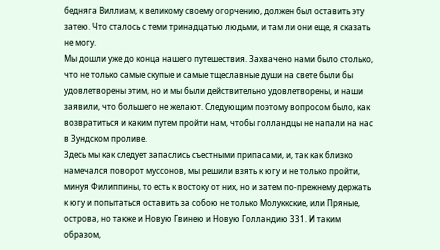бедняга Виллиам, к великому своему огорчению, должен был оставить эту затею. Что сталось с теми тринадцатью людьми, и там ли они еще, я сказать не могу.
Мы дошли уже до конца нашего путешествия. Захвачено нами было столько, что не только самые скупые и самые тщеславные души на свете были бы удовлетворены этим, но и мы были действительно удовлетворены, и наши заявили, что большего не желают. Следующим поэтому вопросом было, как возвратиться и каким путем пройти нам, чтобы голландцы не напали на нас в Зундском проливе.
Здесь мы как следует запаслись съестными припасами, и, так как близко намечался поворот муссонов, мы решили взять к югу и не только пройти, минуя Филиппины, то есть к востоку от них, но и затем по-прежнему держать к югу и попытаться оставить за собою не только Молуккские, или Пряные, острова, но также и Новую Гвинею и Новую Голландию 331. И таким образом,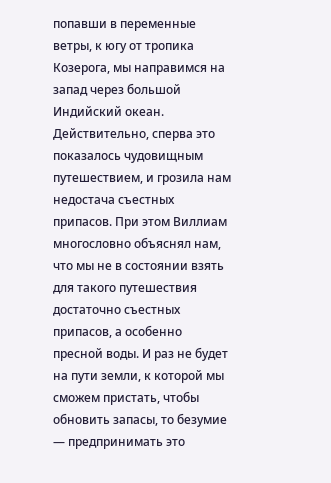попавши в переменные ветры, к югу от тропика Козерога, мы направимся на запад через большой Индийский океан.
Действительно, сперва это показалось чудовищным путешествием, и грозила нам недостача съестных припасов. При этом Виллиам многословно объяснял нам, что мы не в состоянии взять для такого путешествия достаточно съестных припасов, а особенно пресной воды. И раз не будет на пути земли, к которой мы сможем пристать, чтобы обновить запасы, то безумие — предпринимать это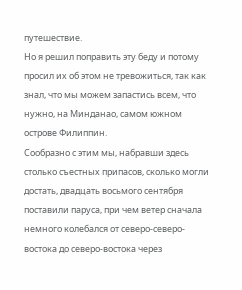путешествие.
Но я решил поправить эту беду и потому просил их об этом не тревожиться, так как знал, что мы можем запастись всем, что нужно, на Минданао, самом южном острове Филиппин.
Сообразно с этим мы, набравши здесь столько съестных припасов, сколько могли достать, двадцать восьмого сентября поставили паруса, при чем ветер сначала немного колебался от северо-северо-востока до северо-востока через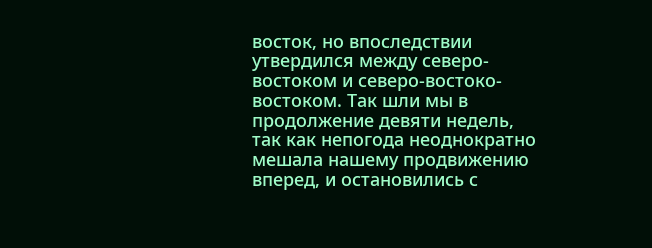восток, но впоследствии утвердился между северо-востоком и северо-востоко-востоком. Так шли мы в продолжение девяти недель, так как непогода неоднократно мешала нашему продвижению вперед, и остановились с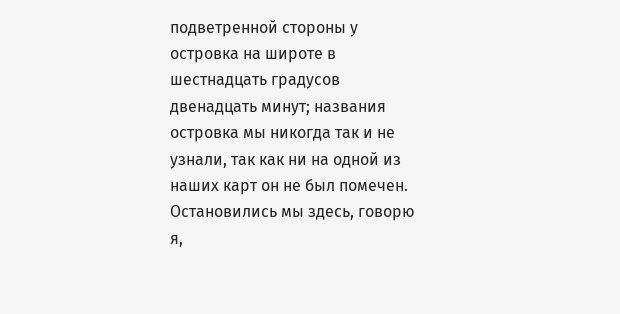подветренной стороны у островка на широте в шестнадцать градусов двенадцать минут; названия островка мы никогда так и не узнали, так как ни на одной из наших карт он не был помечен. Остановились мы здесь, говорю я,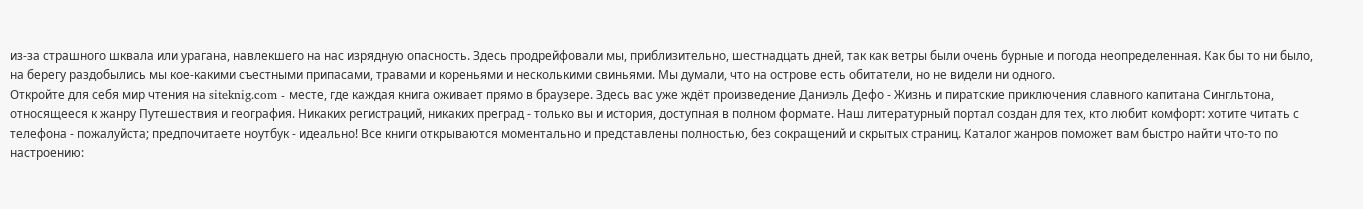из-за страшного шквала или урагана, навлекшего на нас изрядную опасность. Здесь продрейфовали мы, приблизительно, шестнадцать дней, так как ветры были очень бурные и погода неопределенная. Как бы то ни было, на берегу раздобылись мы кое-какими съестными припасами, травами и кореньями и несколькими свиньями. Мы думали, что на острове есть обитатели, но не видели ни одного.
Откройте для себя мир чтения на siteknig.com - месте, где каждая книга оживает прямо в браузере. Здесь вас уже ждёт произведение Даниэль Дефо - Жизнь и пиратские приключения славного капитана Сингльтона, относящееся к жанру Путешествия и география. Никаких регистраций, никаких преград - только вы и история, доступная в полном формате. Наш литературный портал создан для тех, кто любит комфорт: хотите читать с телефона - пожалуйста; предпочитаете ноутбук - идеально! Все книги открываются моментально и представлены полностью, без сокращений и скрытых страниц. Каталог жанров поможет вам быстро найти что-то по настроению: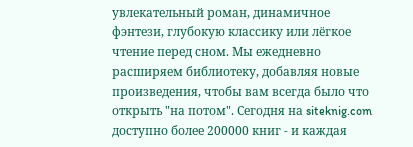увлекательный роман, динамичное фэнтези, глубокую классику или лёгкое чтение перед сном. Мы ежедневно расширяем библиотеку, добавляя новые произведения, чтобы вам всегда было что открыть "на потом". Сегодня на siteknig.com доступно более 200000 книг - и каждая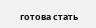готова стать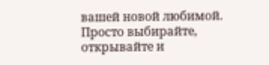вашей новой любимой. Просто выбирайте, открывайте и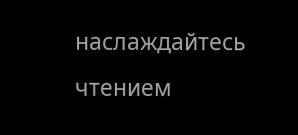наслаждайтесь чтением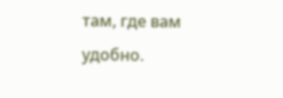там, где вам удобно.